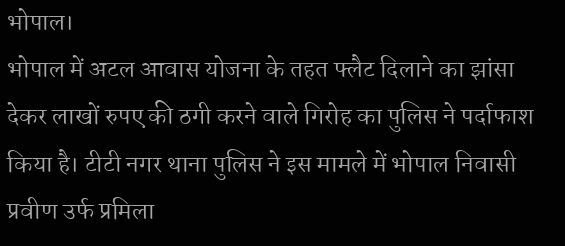भोपाल।
भोपाल में अटल आवास योजना के तहत फ्लैट दिलाने का झांसा देकर लाखों रुपए की ठगी करने वाले गिरोह का पुलिस ने पर्दाफाश किया है। टीटी नगर थाना पुलिस ने इस मामले में भोपाल निवासी प्रवीण उर्फ प्रमिला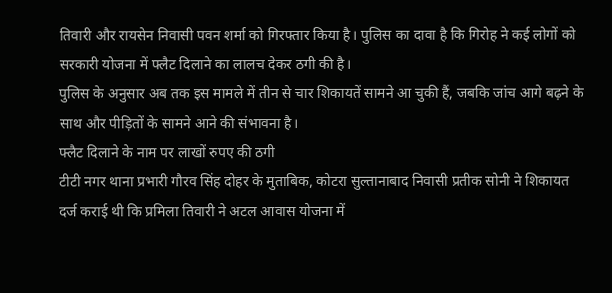तिवारी और रायसेन निवासी पवन शर्मा को गिरफ्तार किया है। पुलिस का दावा है कि गिरोह ने कई लोगों को सरकारी योजना में फ्लैट दिलाने का लालच देकर ठगी की है।
पुलिस के अनुसार अब तक इस मामले में तीन से चार शिकायतें सामने आ चुकी हैं, जबकि जांच आगे बढ़ने के साथ और पीड़ितों के सामने आने की संभावना है।
फ्लैट दिलाने के नाम पर लाखों रुपए की ठगी
टीटी नगर थाना प्रभारी गौरव सिंह दोहर के मुताबिक, कोटरा सुल्तानाबाद निवासी प्रतीक सोनी ने शिकायत दर्ज कराई थी कि प्रमिला तिवारी ने अटल आवास योजना में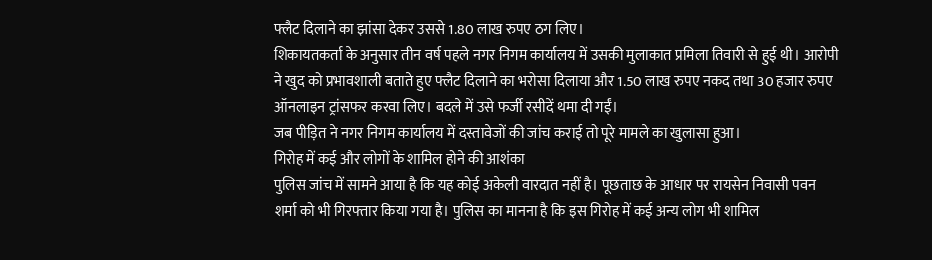फ्लैट दिलाने का झांसा देकर उससे 1.80 लाख रुपए ठग लिए।
शिकायतकर्ता के अनुसार तीन वर्ष पहले नगर निगम कार्यालय में उसकी मुलाकात प्रमिला तिवारी से हुई थी। आरोपी ने खुद को प्रभावशाली बताते हुए फ्लैट दिलाने का भरोसा दिलाया और 1.50 लाख रुपए नकद तथा 30 हजार रुपए ऑनलाइन ट्रांसफर करवा लिए। बदले में उसे फर्जी रसीदें थमा दी गईं।
जब पीड़ित ने नगर निगम कार्यालय में दस्तावेजों की जांच कराई तो पूरे मामले का खुलासा हुआ।
गिरोह में कई और लोगों के शामिल होने की आशंका
पुलिस जांच में सामने आया है कि यह कोई अकेली वारदात नहीं है। पूछताछ के आधार पर रायसेन निवासी पवन शर्मा को भी गिरफ्तार किया गया है। पुलिस का मानना है कि इस गिरोह में कई अन्य लोग भी शामिल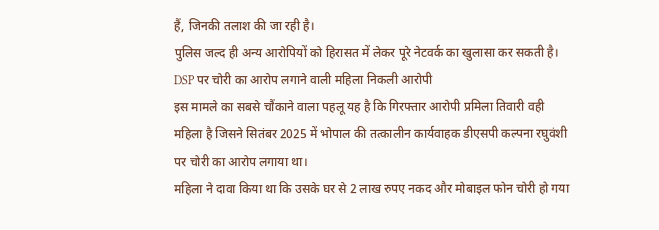हैं, जिनकी तलाश की जा रही है।
पुलिस जल्द ही अन्य आरोपियों को हिरासत में लेकर पूरे नेटवर्क का खुलासा कर सकती है।
DSP पर चोरी का आरोप लगाने वाली महिला निकली आरोपी
इस मामले का सबसे चौंकाने वाला पहलू यह है कि गिरफ्तार आरोपी प्रमिला तिवारी वही महिला है जिसने सितंबर 2025 में भोपाल की तत्कालीन कार्यवाहक डीएसपी कल्पना रघुवंशी पर चोरी का आरोप लगाया था।
महिला ने दावा किया था कि उसके घर से 2 लाख रुपए नकद और मोबाइल फोन चोरी हो गया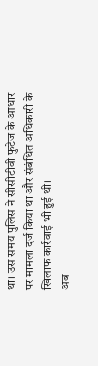था। उस समय पुलिस ने सीसीटीवी फुटेज के आधार पर मामला दर्ज किया था और संबंधित अधिकारी के खिलाफ कार्रवाई भी हुई थी।
अब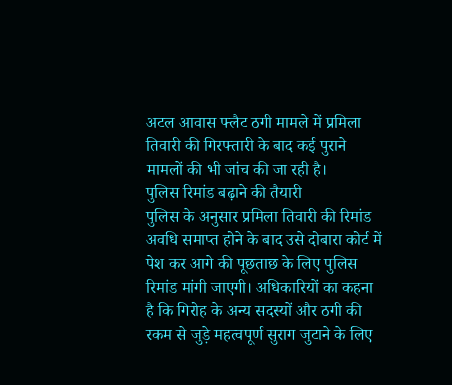अटल आवास फ्लैट ठगी मामले में प्रमिला तिवारी की गिरफ्तारी के बाद कई पुराने मामलों की भी जांच की जा रही है।
पुलिस रिमांड बढ़ाने की तैयारी
पुलिस के अनुसार प्रमिला तिवारी की रिमांड अवधि समाप्त होने के बाद उसे दोबारा कोर्ट में पेश कर आगे की पूछताछ के लिए पुलिस रिमांड मांगी जाएगी। अधिकारियों का कहना है कि गिरोह के अन्य सदस्यों और ठगी की रकम से जुड़े महत्वपूर्ण सुराग जुटाने के लिए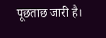पूछताछ जारी है।